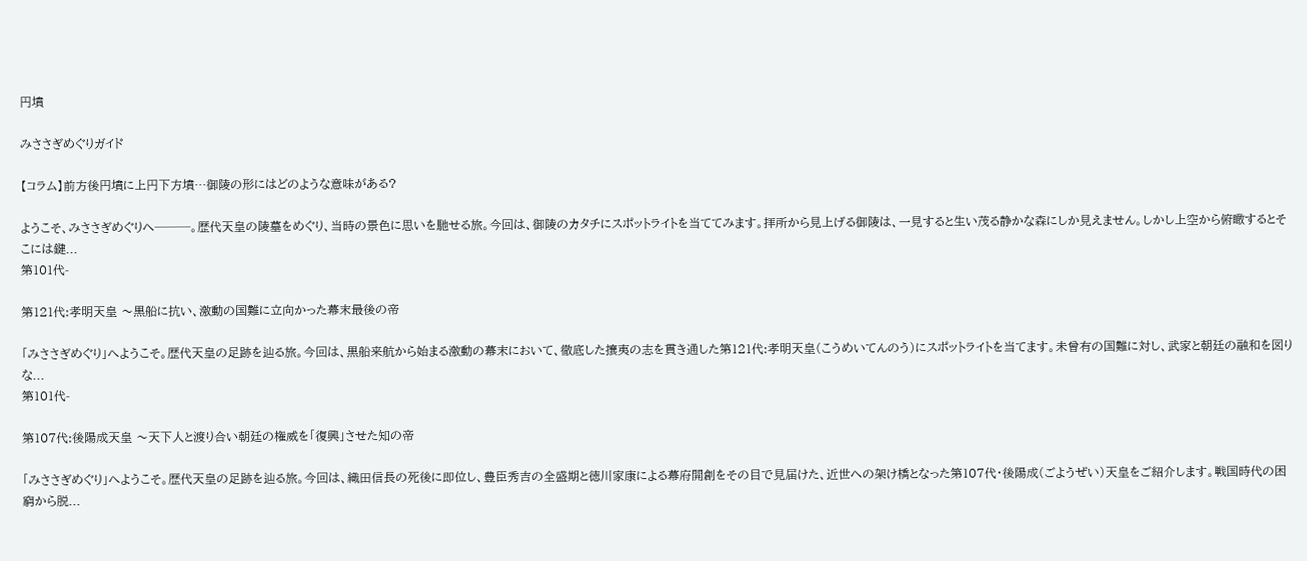円墳

みささぎめぐりガイド

【コラム】前方後円墳に上円下方墳…御陵の形にはどのような意味がある?

ようこそ、みささぎめぐりへ───。歴代天皇の陵墓をめぐり、当時の景色に思いを馳せる旅。今回は、御陵のカタチにスポットライトを当ててみます。拝所から見上げる御陵は、一見すると生い茂る静かな森にしか見えません。しかし上空から俯瞰するとそこには鍵...
第101代-

第121代:孝明天皇 〜黒船に抗い、激動の国難に立向かった幕末最後の帝

「みささぎめぐり」へようこそ。歴代天皇の足跡を辿る旅。今回は、黒船来航から始まる激動の幕末において、徹底した攘夷の志を貫き通した第121代:孝明天皇(こうめいてんのう)にスポットライトを当てます。未曾有の国難に対し、武家と朝廷の融和を図りな...
第101代-

第107代:後陽成天皇 〜天下人と渡り合い朝廷の権威を「復興」させた知の帝

「みささぎめぐり」へようこそ。歴代天皇の足跡を辿る旅。今回は、織田信長の死後に即位し、豊臣秀吉の全盛期と徳川家康による幕府開創をその目で見届けた、近世への架け橋となった第107代・後陽成(ごようぜい)天皇をご紹介します。戦国時代の困窮から脱...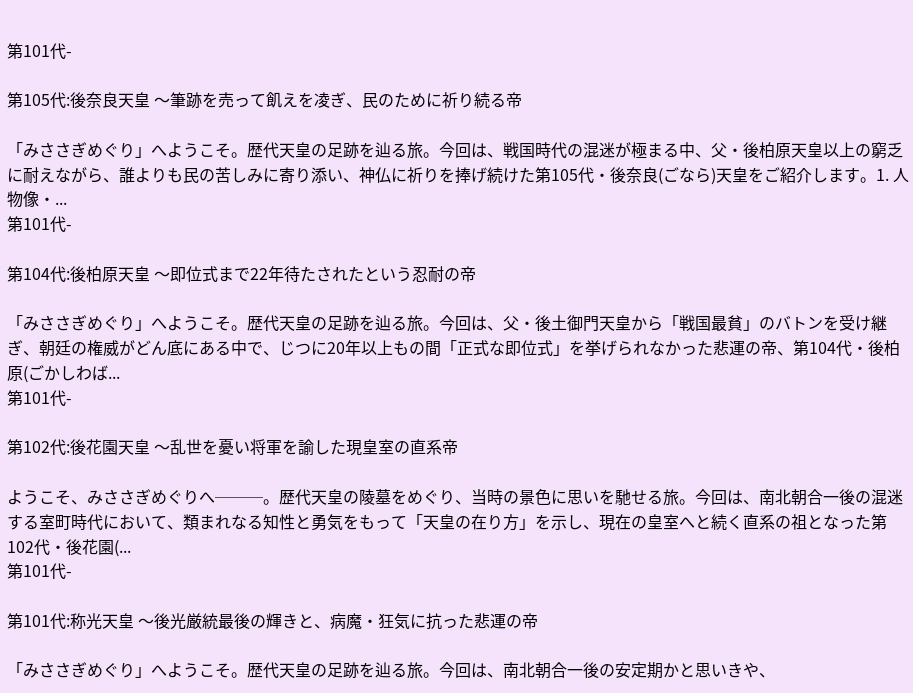第101代-

第105代:後奈良天皇 〜筆跡を売って飢えを凌ぎ、民のために祈り続る帝

「みささぎめぐり」へようこそ。歴代天皇の足跡を辿る旅。今回は、戦国時代の混迷が極まる中、父・後柏原天皇以上の窮乏に耐えながら、誰よりも民の苦しみに寄り添い、神仏に祈りを捧げ続けた第105代・後奈良(ごなら)天皇をご紹介します。1. 人物像・...
第101代-

第104代:後柏原天皇 〜即位式まで22年待たされたという忍耐の帝

「みささぎめぐり」へようこそ。歴代天皇の足跡を辿る旅。今回は、父・後土御門天皇から「戦国最貧」のバトンを受け継ぎ、朝廷の権威がどん底にある中で、じつに20年以上もの間「正式な即位式」を挙げられなかった悲運の帝、第104代・後柏原(ごかしわば...
第101代-

第102代:後花園天皇 〜乱世を憂い将軍を諭した現皇室の直系帝

ようこそ、みささぎめぐりへ───。歴代天皇の陵墓をめぐり、当時の景色に思いを馳せる旅。今回は、南北朝合一後の混迷する室町時代において、類まれなる知性と勇気をもって「天皇の在り方」を示し、現在の皇室へと続く直系の祖となった第102代・後花園(...
第101代-

第101代:称光天皇 〜後光厳統最後の輝きと、病魔・狂気に抗った悲運の帝

「みささぎめぐり」へようこそ。歴代天皇の足跡を辿る旅。今回は、南北朝合一後の安定期かと思いきや、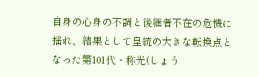自身の心身の不調と後継者不在の危機に揺れ、結果として皇統の大きな転換点となった第101代・称光(しょう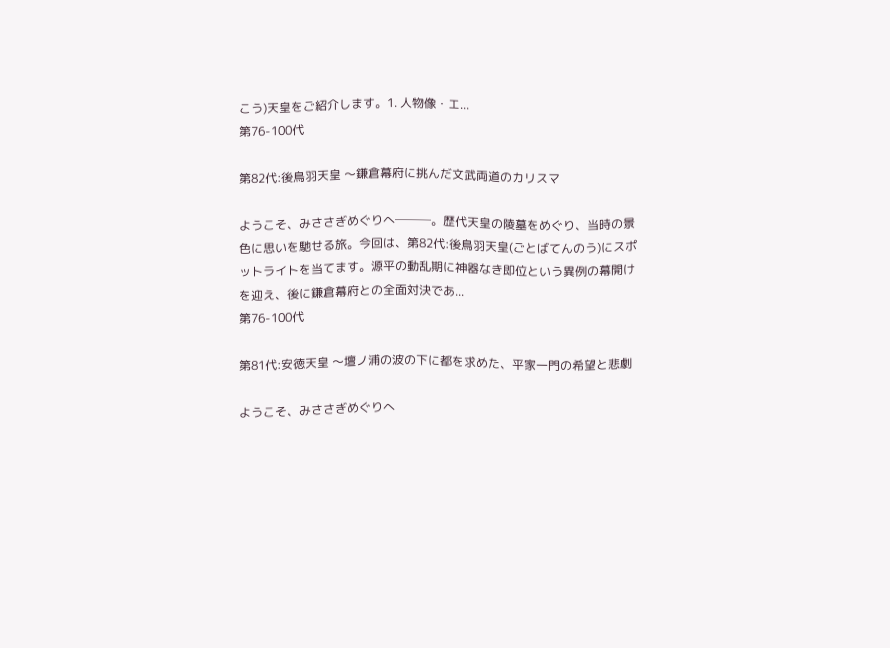こう)天皇をご紹介します。1. 人物像・エ...
第76-100代

第82代:後鳥羽天皇 〜鎌倉幕府に挑んだ文武両道のカリスマ

ようこそ、みささぎめぐりへ───。歴代天皇の陵墓をめぐり、当時の景色に思いを馳せる旅。今回は、第82代:後鳥羽天皇(ごとばてんのう)にスポットライトを当てます。源平の動乱期に神器なき即位という異例の幕開けを迎え、後に鎌倉幕府との全面対決であ...
第76-100代

第81代:安徳天皇 〜壇ノ浦の波の下に都を求めた、平家一門の希望と悲劇

ようこそ、みささぎめぐりへ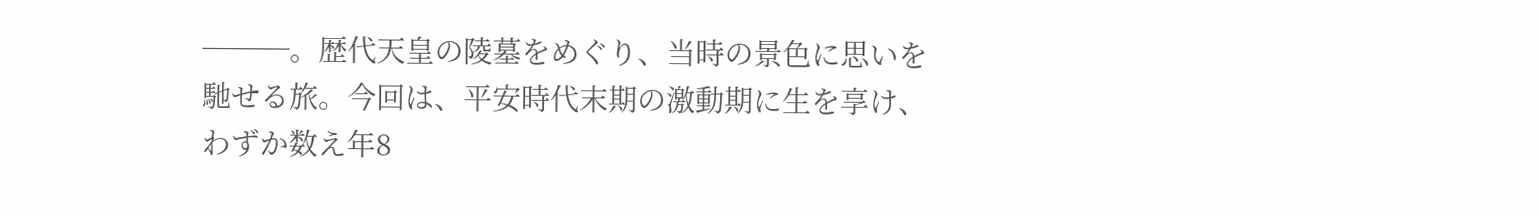───。歴代天皇の陵墓をめぐり、当時の景色に思いを馳せる旅。今回は、平安時代末期の激動期に生を享け、わずか数え年8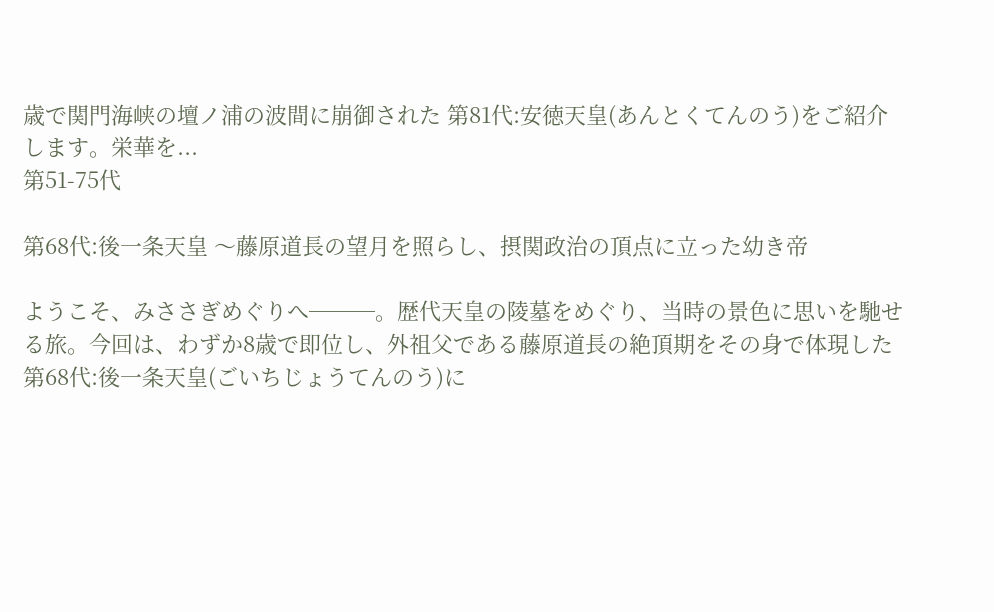歳で関門海峡の壇ノ浦の波間に崩御された 第81代:安徳天皇(あんとくてんのう)をご紹介します。栄華を...
第51-75代

第68代:後一条天皇 〜藤原道長の望月を照らし、摂関政治の頂点に立った幼き帝

ようこそ、みささぎめぐりへ───。歴代天皇の陵墓をめぐり、当時の景色に思いを馳せる旅。今回は、わずか8歳で即位し、外祖父である藤原道長の絶頂期をその身で体現した第68代:後一条天皇(ごいちじょうてんのう)に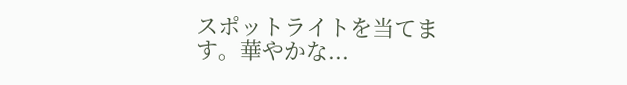スポットライトを当てます。華やかな...